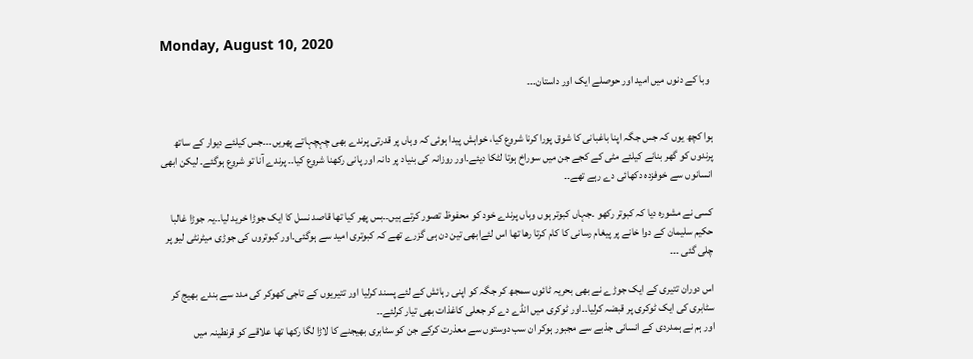Monday, August 10, 2020

 وبا کے دنوں میں امید اور حوصلے ایک اور داستان۔۔۔


ہوا کچھ یوں کہ جس جگہ اپنا باغبانی کا شوق پورا کرنا شروع کیا، خواہش پیدا ہوئی کہ وہاں پر قدرتی پرندے بھی چہچہاتے پھریں۔۔۔جس کیلئے دیوار کے ساتھ پرندوں کو گھر بنانے کیلئے مٹی کے کجے جن میں سوراخ ہوتا لٹکا دیئے۔اور روزانہ کی بنیاد پر دانہ اور پانی رکھنا شروع کیا۔۔ پرندے آنا تو شروع ہوگئے۔ لیکن ابھی انسانوں سے خوفزدہ دکھائی دے رہے تھے۔۔

کسی نے مشورہ دیا کہ کبوتر رکھو ۔جہاں کبوتر ہوں وہاں پرندے خود کو محفوظ تصور کرتے ہیں۔۔بس پھر کیا تھا قاصد نسل کا ایک جوڑا خرید لیا۔۔یہ جوڑا غالبا حکیم سلیمان کے دوا خانے پر پیغام رسانی کا کام کرتا رھا تھا اس لئےابھی تین دن ہی گزرے تھے کہ کبوتری امید سے ہوگئی۔اور کبوتروں کی جوڑی میٹرنٹی لیو پر چلی گئی ۔۔۔

اس دوران تتیری کے ایک جوڑے نے بھی بحریہ ٹائوں سمجھ کر جگہ کو اپنی رہائش کے لئے پسند کرلیا اور تتیریوں کے تاجی کھوکر کی مدد سے بندے بھیج کر سٹابری کی ایک ٹوکری پر قبضہ کرلیا۔۔اور ٹوکری میں انڈے دے کر جعلی کاغذات بھی تیار کرلئے۔۔
اور ہم نے ہمدردی کے انسانی جذبے سے مجبور ہوکر ان سب دوستوں سے معذرت کرکے جن کو سٹابری بھیجنے کا لاڑا لگا رکھا تھا علاقے کو قرنطینہ میں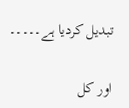تبدیل کردیا ہے۔۔۔۔۔

اور کل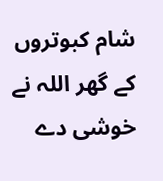شام کبوتروں کے گھر اللہ نے خوشی دے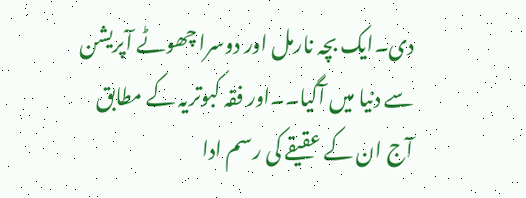دی۔ایک بچہ نارمل اور دوسرا چھوٹے آپریشن سے دنیا میں آگیا۔۔اور فقہ کبوتریہ کے مطابق آج ان کے عقیقے کی رسم ادا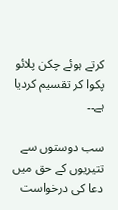کرتے ہوئے چکن پلائو پکوا کر تقسیم کردیا ہے۔۔

سب دوستوں سے تتیریوں کے حق میں دعا کی درخواست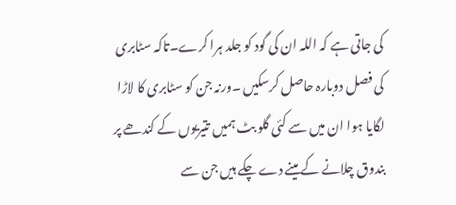کی جاتی ہے کہ اللہ ان کی گود کو جلد ہرا کرے۔تاکہ سٹابری کی فصل دوبارہ حاصل کرسکیں ۔ورنہ جن کو سٹابری کا لاڑا لگایا ہوا ان میں سے کئی گلو بٹ ہمیں تتیریوں کے کندھے پر بندوق چلانے کے مینے دے چکے ہیں جن سے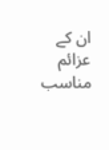ان کے عزائم مناسب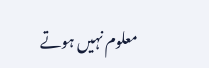معلوم نہیں ہوتے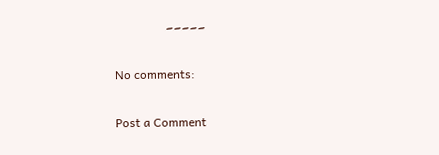۔۔۔۔۔

No comments:

Post a Comment